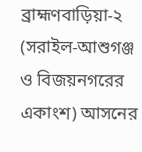ব্রাহ্মণবাড়িয়া-২ (সরাইল-আশুগঞ্জ ও বিজয়নগরের একাংশ) আসনের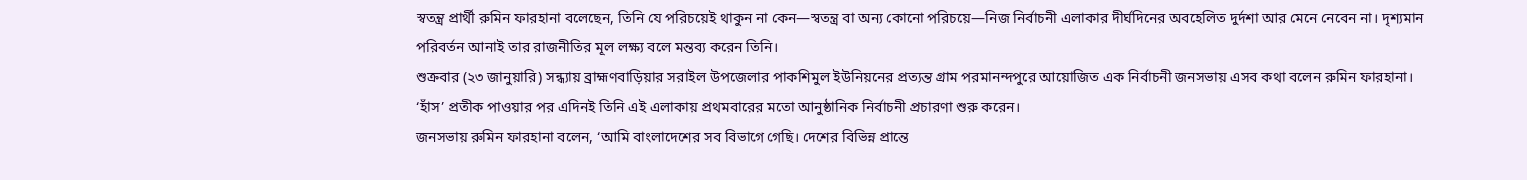স্বতন্ত্র প্রার্থী রুমিন ফারহানা বলেছেন, তিনি যে পরিচয়েই থাকুন না কেন—স্বতন্ত্র বা অন্য কোনো পরিচয়ে—নিজ নির্বাচনী এলাকার দীর্ঘদিনের অবহেলিত দুর্দশা আর মেনে নেবেন না। দৃশ্যমান পরিবর্তন আনাই তার রাজনীতির মূল লক্ষ্য বলে মন্তব্য করেন তিনি।
শুক্রবার (২৩ জানুয়ারি) সন্ধ্যায় ব্রাহ্মণবাড়িয়ার সরাইল উপজেলার পাকশিমুল ইউনিয়নের প্রত্যন্ত গ্রাম পরমানন্দপুরে আয়োজিত এক নির্বাচনী জনসভায় এসব কথা বলেন রুমিন ফারহানা। ‘হাঁস’ প্রতীক পাওয়ার পর এদিনই তিনি এই এলাকায় প্রথমবারের মতো আনুষ্ঠানিক নির্বাচনী প্রচারণা শুরু করেন।
জনসভায় রুমিন ফারহানা বলেন, ‘আমি বাংলাদেশের সব বিভাগে গেছি। দেশের বিভিন্ন প্রান্তে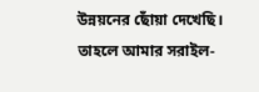উন্নয়নের ছোঁয়া দেখেছি। তাহলে আমার সরাইল-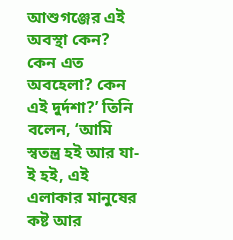আশুগঞ্জের এই অবস্থা কেন? কেন এত অবহেলা? কেন এই দুর্দশা?’ তিনি বলেন, ‘আমি স্বতন্ত্র হই আর যা-ই হই, এই এলাকার মানুষের কষ্ট আর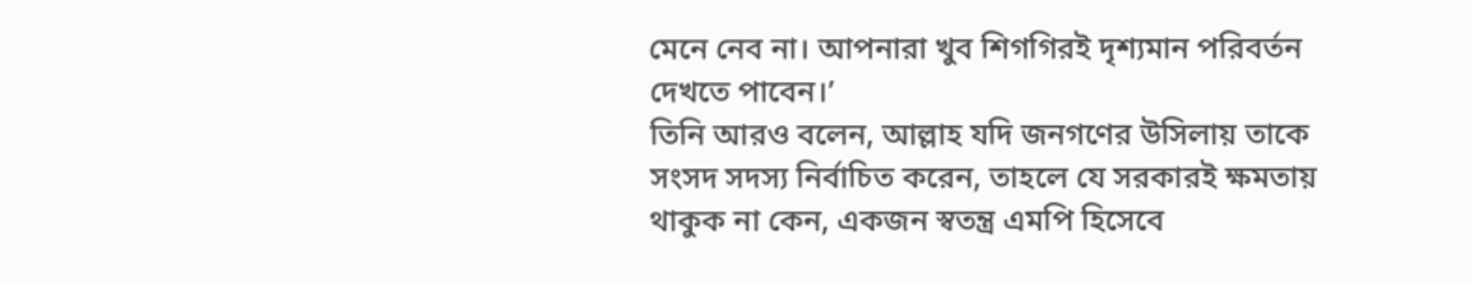মেনে নেব না। আপনারা খুব শিগগিরই দৃশ্যমান পরিবর্তন দেখতে পাবেন।’
তিনি আরও বলেন, আল্লাহ যদি জনগণের উসিলায় তাকে সংসদ সদস্য নির্বাচিত করেন, তাহলে যে সরকারই ক্ষমতায় থাকুক না কেন, একজন স্বতন্ত্র এমপি হিসেবে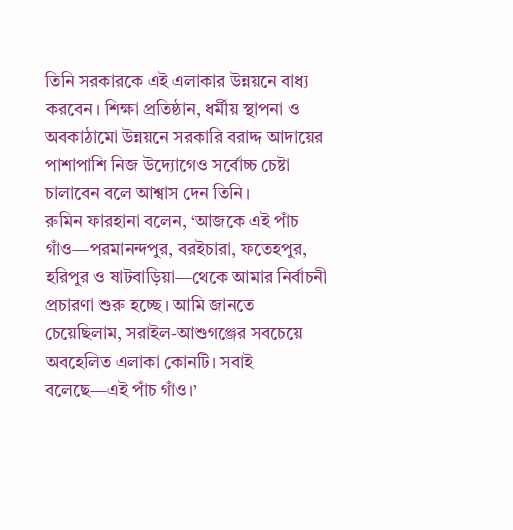তিনি সরকারকে এই এলাকার উন্নয়নে বাধ্য করবেন। শিক্ষা প্রতিষ্ঠান, ধর্মীয় স্থাপনা ও অবকাঠামো উন্নয়নে সরকারি বরাদ্দ আদায়ের পাশাপাশি নিজ উদ্যোগেও সর্বোচ্চ চেষ্টা চালাবেন বলে আশ্বাস দেন তিনি।
রুমিন ফারহানা বলেন, ‘আজকে এই পাঁচ গাঁও—পরমানন্দপুর, বরইচারা, ফতেহপুর, হরিপুর ও ষাটবাড়িয়া—থেকে আমার নির্বাচনী প্রচারণা শুরু হচ্ছে। আমি জানতে চেয়েছিলাম, সরাইল-আশুগঞ্জের সবচেয়ে অবহেলিত এলাকা কোনটি। সবাই বলেছে—এই পাঁচ গাঁও।’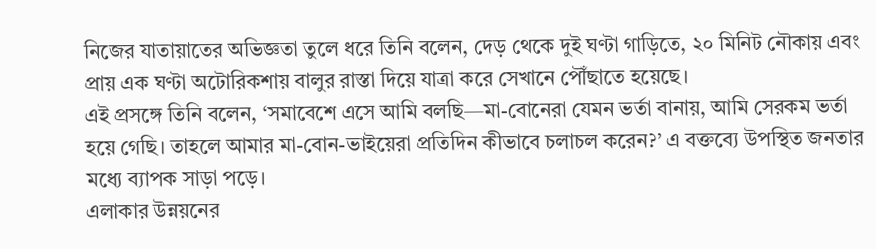নিজের যাতায়াতের অভিজ্ঞতা তুলে ধরে তিনি বলেন, দেড় থেকে দুই ঘণ্টা গাড়িতে, ২০ মিনিট নৌকায় এবং প্রায় এক ঘণ্টা অটোরিকশায় বালুর রাস্তা দিয়ে যাত্রা করে সেখানে পৌঁছাতে হয়েছে।
এই প্রসঙ্গে তিনি বলেন, ‘সমাবেশে এসে আমি বলছি—মা-বোনেরা যেমন ভর্তা বানায়, আমি সেরকম ভর্তা হয়ে গেছি। তাহলে আমার মা-বোন-ভাইয়েরা প্রতিদিন কীভাবে চলাচল করেন?’ এ বক্তব্যে উপস্থিত জনতার মধ্যে ব্যাপক সাড়া পড়ে।
এলাকার উন্নয়নের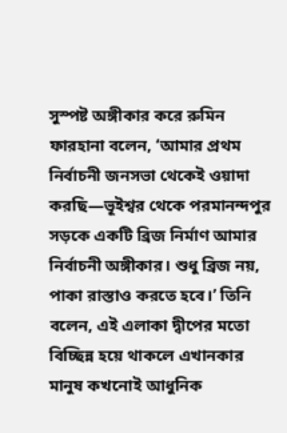সুস্পষ্ট অঙ্গীকার করে রুমিন ফারহানা বলেন, ‘আমার প্রথম নির্বাচনী জনসভা থেকেই ওয়াদা করছি—ভূইশ্বর থেকে পরমানন্দপুর সড়কে একটি ব্রিজ নির্মাণ আমার নির্বাচনী অঙ্গীকার। শুধু ব্রিজ নয়, পাকা রাস্তাও করতে হবে।’ তিনি বলেন, এই এলাকা দ্বীপের মতো বিচ্ছিন্ন হয়ে থাকলে এখানকার মানুষ কখনোই আধুনিক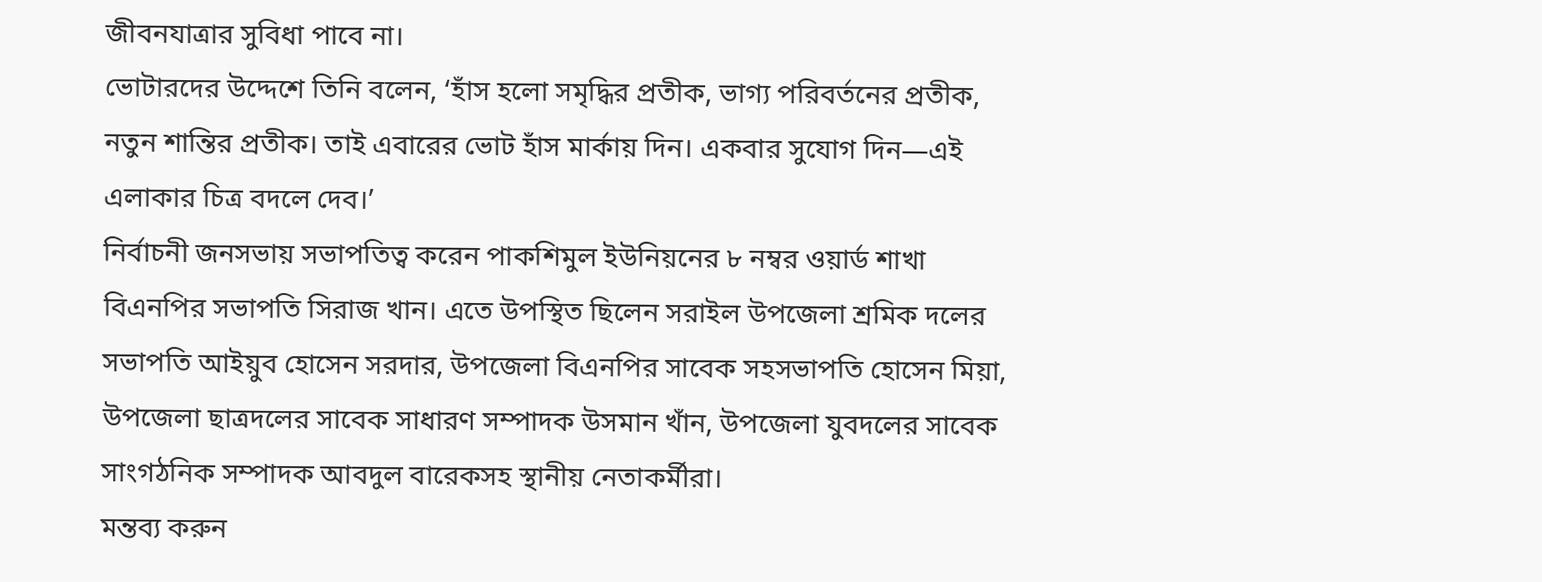জীবনযাত্রার সুবিধা পাবে না।
ভোটারদের উদ্দেশে তিনি বলেন, ‘হাঁস হলো সমৃদ্ধির প্রতীক, ভাগ্য পরিবর্তনের প্রতীক, নতুন শান্তির প্রতীক। তাই এবারের ভোট হাঁস মার্কায় দিন। একবার সুযোগ দিন—এই এলাকার চিত্র বদলে দেব।’
নির্বাচনী জনসভায় সভাপতিত্ব করেন পাকশিমুল ইউনিয়নের ৮ নম্বর ওয়ার্ড শাখা বিএনপির সভাপতি সিরাজ খান। এতে উপস্থিত ছিলেন সরাইল উপজেলা শ্রমিক দলের সভাপতি আইয়ুব হোসেন সরদার, উপজেলা বিএনপির সাবেক সহসভাপতি হোসেন মিয়া, উপজেলা ছাত্রদলের সাবেক সাধারণ সম্পাদক উসমান খাঁন, উপজেলা যুবদলের সাবেক সাংগঠনিক সম্পাদক আবদুল বারেকসহ স্থানীয় নেতাকর্মীরা।
মন্তব্য করুন